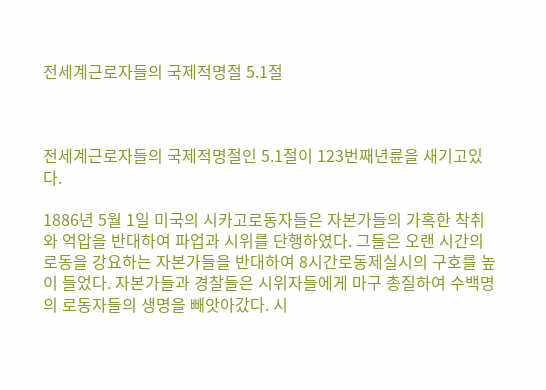전세계근로자들의 국제적명절 5.1절



전세계근로자들의 국제적명절인 5.1절이 123번째년륜을 새기고있다.

1886년 5월 1일 미국의 시카고로동자들은 자본가들의 가혹한 착취와 억압을 반대하여 파업과 시위를 단행하였다. 그들은 오랜 시간의 로동을 강요하는 자본가들을 반대하여 8시간로동제실시의 구호를 높이 들었다. 자본가들과 경찰들은 시위자들에게 마구 총질하여 수백명의 로동자들의 생명을 빼앗아갔다. 시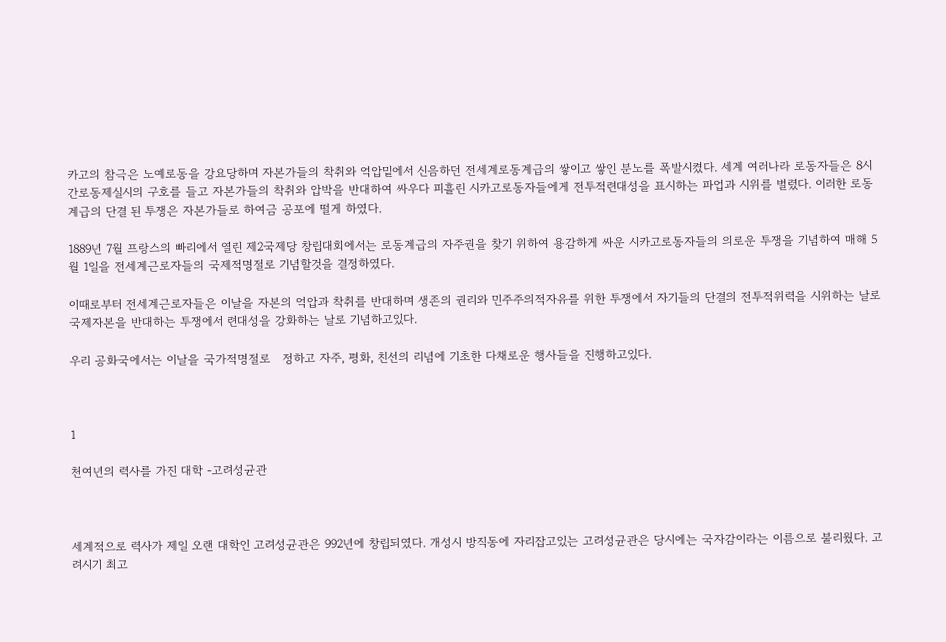카고의 참극은 노예로동을 강요당하며 자본가들의 착취와 억압밑에서 신음하던 전세계로동계급의 쌓이고 쌓인 분노를 폭발시켰다. 세계 여러나라 로동자들은 8시간로동제실시의 구호를 들고 자본가들의 착취와 압박을 반대하여 싸우다 피흘린 시카고로동자들에게 전투적련대성을 표시하는 파업과 시위를 벌렸다. 이러한 로동계급의 단결 된 투쟁은 자본가들로 하여금 공포에 떨게 하였다.

1889년 7월 프랑스의 빠리에서 열린 제2국제당 창립대회에서는 로동계급의 자주권을 찾기 위하여 용감하게 싸운 시카고로동자들의 의로운 투쟁을 기념하여 매해 5월 1일을 전세계근로자들의 국제적명절로 기념할것을 결정하였다.

이때로부터 전세계근로자들은 이날을 자본의 억압과 착취를 반대하며 생존의 권리와 민주주의적자유를 위한 투쟁에서 자기들의 단결의 전투적위력을 시위하는 날로 국제자본을 반대하는 투쟁에서 련대성을 강화하는 날로 기념하고있다.

우리 공화국에서는 이날을 국가적명절로   정하고 자주, 평화, 친선의 리념에 기초한 다채로운 행사들을 진행하고있다.



1

천여년의 력사를 가진 대학 -고려성균관



세계적으로 력사가 제일 오랜 대학인 고려성균관은 992년에 창립되였다. 개성시 방직동에 자리잡고있는 고려성균관은 당시에는 국자감이라는 이름으로 불리웠다. 고려시기 최고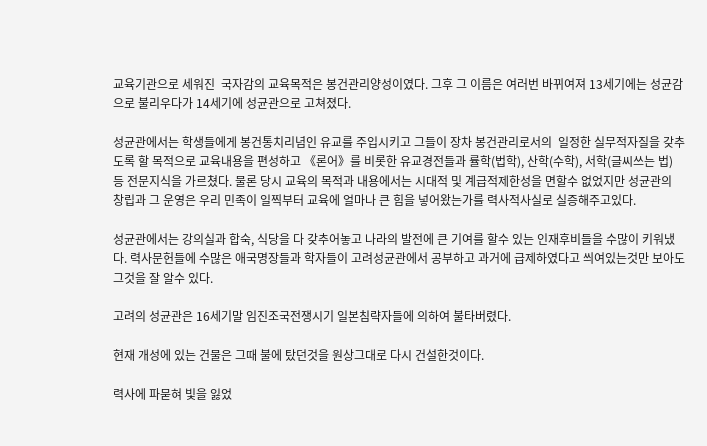교육기관으로 세워진  국자감의 교육목적은 봉건관리양성이였다. 그후 그 이름은 여러번 바뀌여져 13세기에는 성균감으로 불리우다가 14세기에 성균관으로 고쳐졌다.

성균관에서는 학생들에게 봉건통치리념인 유교를 주입시키고 그들이 장차 봉건관리로서의  일정한 실무적자질을 갖추도록 할 목적으로 교육내용을 편성하고 《론어》를 비롯한 유교경전들과 률학(법학), 산학(수학), 서학(글씨쓰는 법) 등 전문지식을 가르쳤다. 물론 당시 교육의 목적과 내용에서는 시대적 및 계급적제한성을 면할수 없었지만 성균관의 창립과 그 운영은 우리 민족이 일찍부터 교육에 얼마나 큰 힘을 넣어왔는가를 력사적사실로 실증해주고있다.

성균관에서는 강의실과 합숙, 식당을 다 갖추어놓고 나라의 발전에 큰 기여를 할수 있는 인재후비들을 수많이 키워냈다. 력사문헌들에 수많은 애국명장들과 학자들이 고려성균관에서 공부하고 과거에 급제하였다고 씌여있는것만 보아도 그것을 잘 알수 있다.

고려의 성균관은 16세기말 임진조국전쟁시기 일본침략자들에 의하여 불타버렸다.

현재 개성에 있는 건물은 그때 불에 탔던것을 원상그대로 다시 건설한것이다.

력사에 파묻혀 빛을 잃었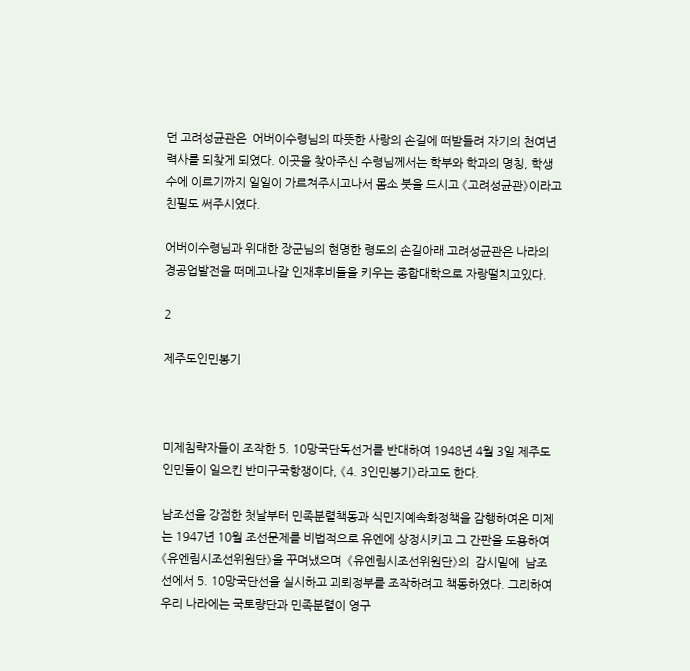던 고려성균관은  어버이수령님의 따뜻한 사랑의 손길에 떠받들려 자기의 천여년력사를 되찾게 되였다. 이곳을 찾아주신 수령님께서는 학부와 학과의 명칭, 학생수에 이르기까지 일일이 가르쳐주시고나서 몸소 붓을 드시고 《고려성균관》이라고  친필도 써주시였다.

어버이수령님과 위대한 장군님의 현명한 령도의 손길아래 고려성균관은 나라의 경공업발전을 떠메고나갈 인재후비들을 키우는 종합대학으로 자랑떨치고있다.

2

제주도인민봉기



미제침략자들이 조작한 5. 10망국단독선거를 반대하여 1948년 4월 3일 제주도인민들이 일으킨 반미구국항쟁이다, 《4. 3인민봉기》라고도 한다.

남조선을 강점한 첫날부터 민족분렬책동과 식민지예속화정책을 감행하여온 미제는 1947년 10월 조선문제를 비법적으로 유엔에 상정시키고 그 간판을 도용하여 《유엔림시조선위원단》을 꾸며냈으며  《유엔림시조선위원단》의  감시밑에  남조선에서 5. 10망국단선을 실시하고 괴뢰정부를 조작하려고 책동하였다. 그리하여 우리 나라에는 국토량단과 민족분렬이 영구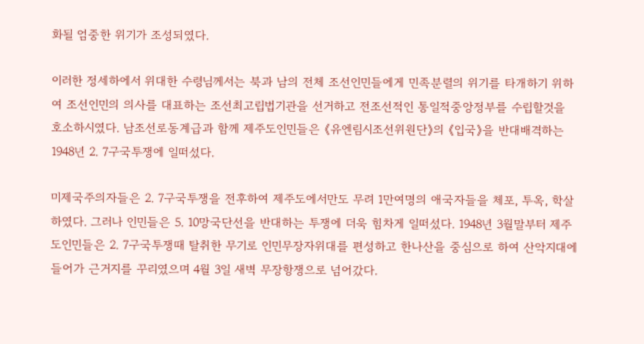화될 엄중한 위기가 조성되였다.

이러한 정세하에서 위대한 수령님께서는 북과 남의 전체 조선인민들에게 민족분렬의 위기를 타개하기 위하여 조선인민의 의사를 대표하는 조선최고립법기관을 선거하고 전조선적인 통일적중앙정부를 수립할것을 호소하시였다. 남조선로동계급과 함께 제주도인민들은 《유엔림시조선위원단》의 《입국》을 반대배격하는 1948년 2. 7구국투쟁에 일떠섰다.

미제국주의자들은 2. 7구국투쟁을 전후하여 제주도에서만도 무려 1만여명의 애국자들을 체포, 투옥, 학살하였다. 그러나 인민들은 5. 10망국단선을 반대하는 투쟁에 더욱 힘차게 일떠섰다. 1948년 3월말부터 제주도인민들은 2. 7구국투쟁때 탈취한 무기로 인민무장자위대를 편성하고 한나산을 중심으로 하여 산악지대에 들어가 근거지를 꾸리였으며 4월 3일 새벽 무장항쟁으로 넘어갔다.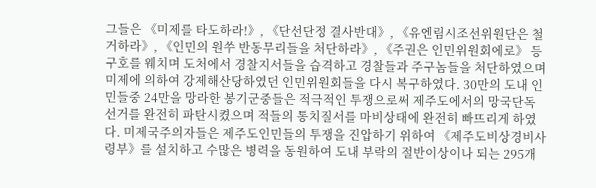그들은 《미제를 타도하라!》, 《단선단정 결사반대》, 《유엔림시조선위원단은 철거하라》, 《인민의 원쑤 반동무리들을 처단하라》, 《주권은 인민위원회에로》 등 구호를 웨치며 도처에서 경찰지서들을 습격하고 경찰들과 주구놈들을 처단하였으며 미제에 의하여 강제해산당하였던 인민위원회들을 다시 복구하였다. 30만의 도내 인민들중 24만을 망라한 봉기군중들은 적극적인 투쟁으로써 제주도에서의 망국단독선거를 완전히 파탄시켰으며 적들의 통치질서를 마비상태에 완전히 빠뜨리게 하였다. 미제국주의자들은 제주도인민들의 투쟁을 진압하기 위하여 《제주도비상경비사령부》를 설치하고 수많은 병력을 동원하여 도내 부락의 절반이상이나 되는 295개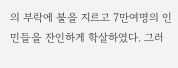의 부락에 불을 지르고 7만여명의 인민들을 잔인하게 학살하였다. 그러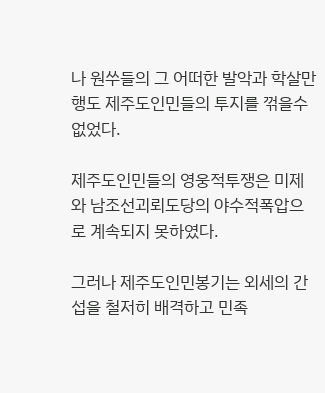나 원쑤들의 그 어떠한 발악과 학살만행도 제주도인민들의 투지를 꺾을수 없었다.

제주도인민들의 영웅적투쟁은 미제와 남조선괴뢰도당의 야수적폭압으로 계속되지 못하였다.

그러나 제주도인민봉기는 외세의 간섭을 철저히 배격하고 민족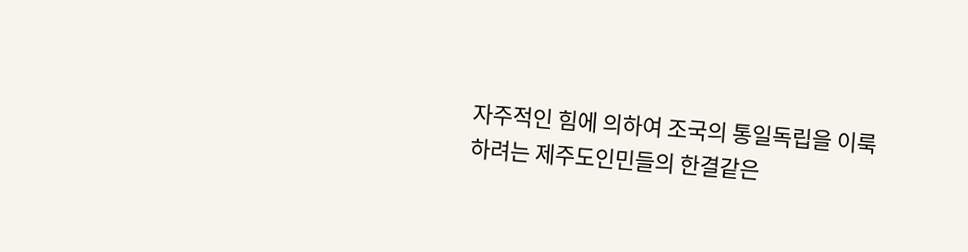자주적인 힘에 의하여 조국의 통일독립을 이룩하려는 제주도인민들의 한결같은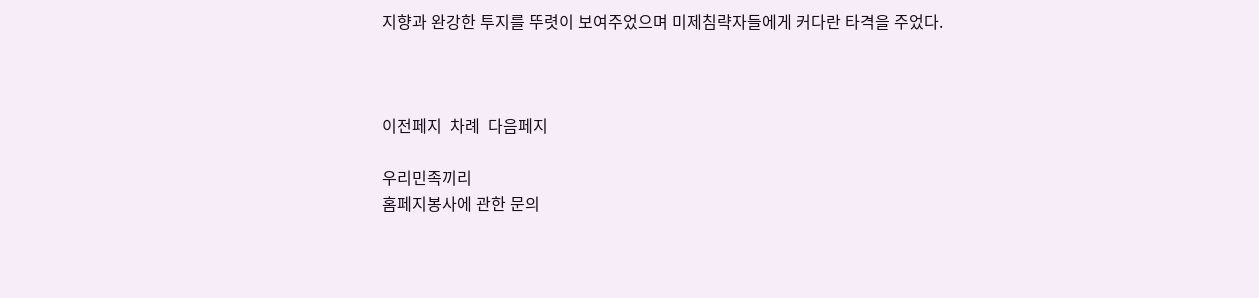지향과 완강한 투지를 뚜렷이 보여주었으며 미제침략자들에게 커다란 타격을 주었다.



이전페지  차례  다음페지

우리민족끼리
홈페지봉사에 관한 문의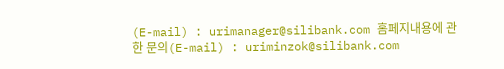(E-mail) : urimanager@silibank.com 홈페지내용에 관한 문의(E-mail) : uriminzok@silibank.com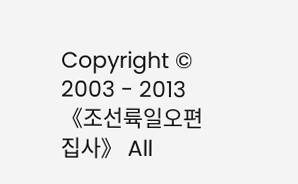Copyright © 2003 - 2013 《조선륙일오편집사》 All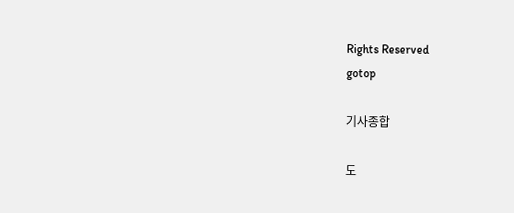Rights Reserved
gotop

기사종합

도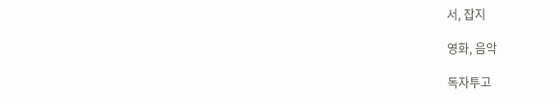서, 잡지

영화, 음악

독자투고